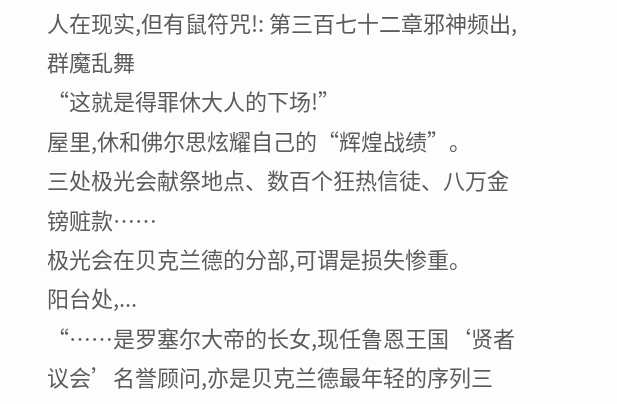人在现实,但有鼠符咒!: 第三百七十二章邪神频出,群魔乱舞
“这就是得罪休大人的下场!”
屋里,休和佛尔思炫耀自己的“辉煌战绩”。
三处极光会献祭地点、数百个狂热信徒、八万金镑赃款……
极光会在贝克兰德的分部,可谓是损失惨重。
阳台处,...
“……是罗塞尔大帝的长女,现任鲁恩王国‘贤者议会’名誉顾问,亦是贝克兰德最年轻的序列三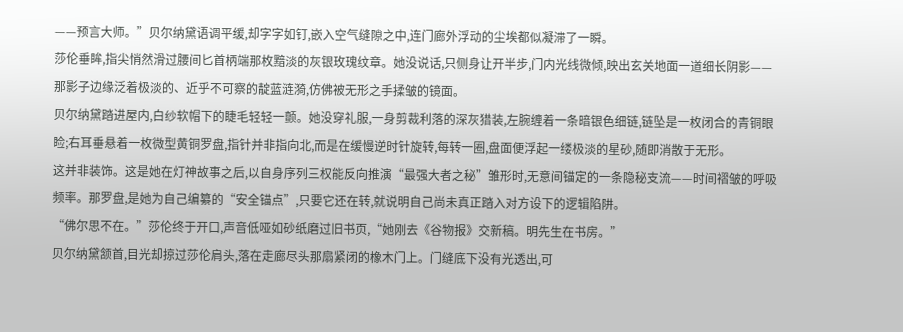——预言大师。”贝尔纳黛语调平缓,却字字如钉,嵌入空气缝隙之中,连门廊外浮动的尘埃都似凝滞了一瞬。
莎伦垂眸,指尖悄然滑过腰间匕首柄端那枚黯淡的灰银玫瑰纹章。她没说话,只侧身让开半步,门内光线微倾,映出玄关地面一道细长阴影——那影子边缘泛着极淡的、近乎不可察的靛蓝涟漪,仿佛被无形之手揉皱的镜面。
贝尔纳黛踏进屋内,白纱软帽下的睫毛轻轻一颤。她没穿礼服,一身剪裁利落的深灰猎装,左腕缠着一条暗银色细链,链坠是一枚闭合的青铜眼睑;右耳垂悬着一枚微型黄铜罗盘,指针并非指向北,而是在缓慢逆时针旋转,每转一圈,盘面便浮起一缕极淡的星砂,随即消散于无形。
这并非装饰。这是她在灯神故事之后,以自身序列三权能反向推演“最强大者之秘”雏形时,无意间锚定的一条隐秘支流——时间褶皱的呼吸频率。那罗盘,是她为自己编纂的“安全锚点”,只要它还在转,就说明自己尚未真正踏入对方设下的逻辑陷阱。
“佛尔思不在。”莎伦终于开口,声音低哑如砂纸磨过旧书页,“她刚去《谷物报》交新稿。明先生在书房。”
贝尔纳黛颔首,目光却掠过莎伦肩头,落在走廊尽头那扇紧闭的橡木门上。门缝底下没有光透出,可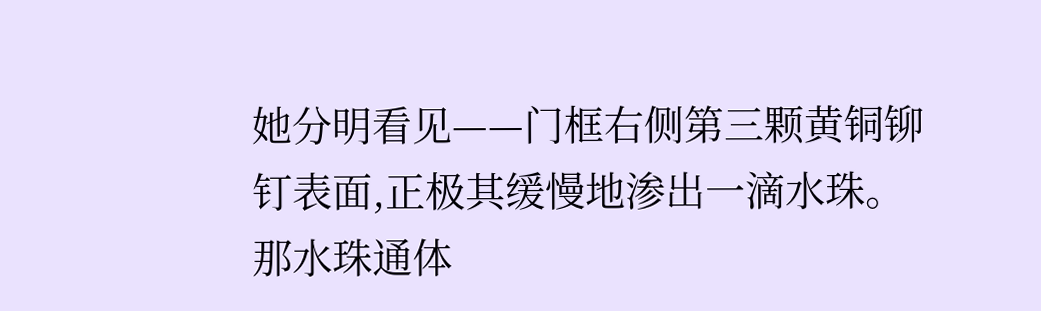她分明看见——门框右侧第三颗黄铜铆钉表面,正极其缓慢地渗出一滴水珠。那水珠通体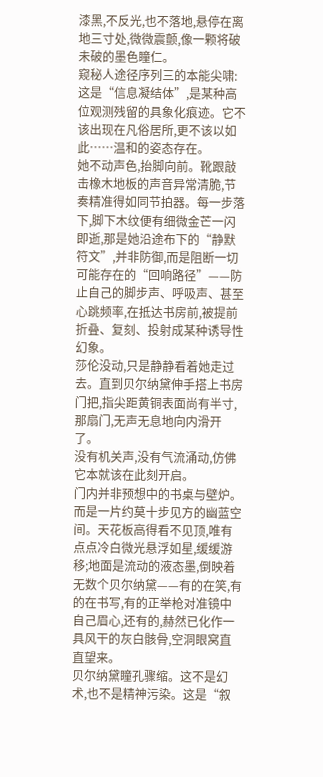漆黑,不反光,也不落地,悬停在离地三寸处,微微震颤,像一颗将破未破的墨色瞳仁。
窥秘人途径序列三的本能尖啸:这是“信息凝结体”,是某种高位观测残留的具象化痕迹。它不该出现在凡俗居所,更不该以如此……温和的姿态存在。
她不动声色,抬脚向前。靴跟敲击橡木地板的声音异常清脆,节奏精准得如同节拍器。每一步落下,脚下木纹便有细微金芒一闪即逝,那是她沿途布下的“静默符文”,并非防御,而是阻断一切可能存在的“回响路径”——防止自己的脚步声、呼吸声、甚至心跳频率,在抵达书房前,被提前折叠、复刻、投射成某种诱导性幻象。
莎伦没动,只是静静看着她走过去。直到贝尔纳黛伸手搭上书房门把,指尖距黄铜表面尚有半寸,那扇门,无声无息地向内滑开了。
没有机关声,没有气流涌动,仿佛它本就该在此刻开启。
门内并非预想中的书桌与壁炉。而是一片约莫十步见方的幽蓝空间。天花板高得看不见顶,唯有点点冷白微光悬浮如星,缓缓游移;地面是流动的液态墨,倒映着无数个贝尔纳黛——有的在笑,有的在书写,有的正举枪对准镜中自己眉心,还有的,赫然已化作一具风干的灰白骸骨,空洞眼窝直直望来。
贝尔纳黛瞳孔骤缩。这不是幻术,也不是精神污染。这是“叙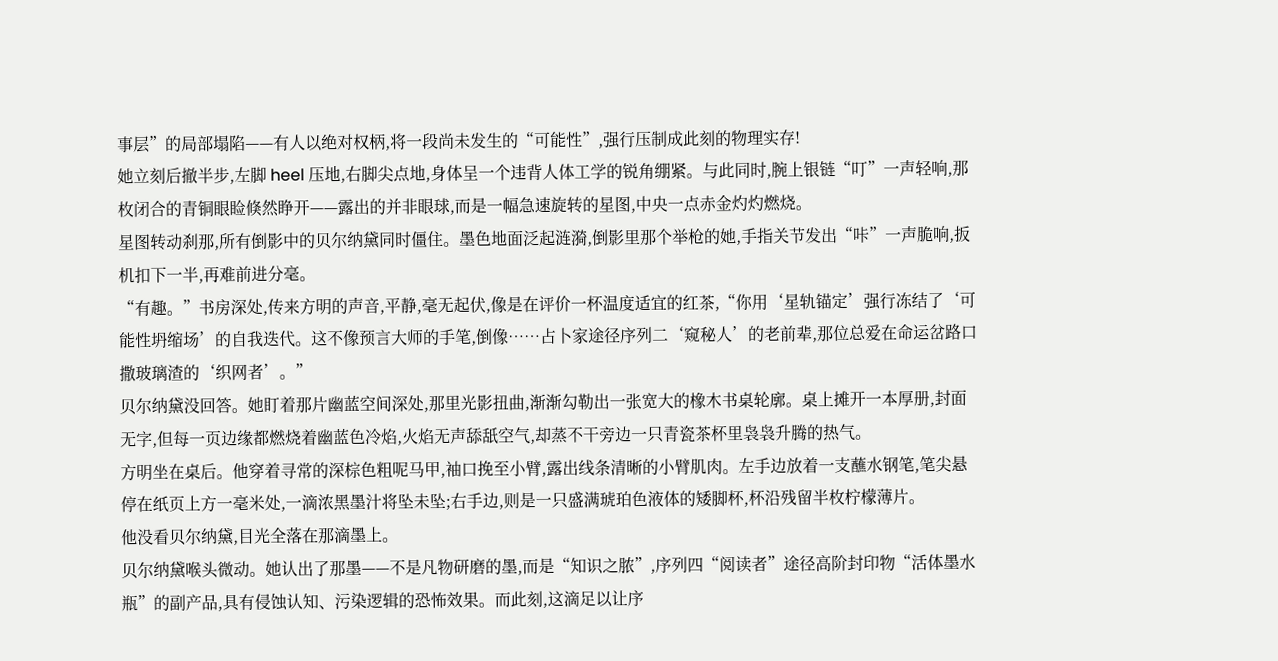事层”的局部塌陷——有人以绝对权柄,将一段尚未发生的“可能性”,强行压制成此刻的物理实存!
她立刻后撤半步,左脚 heel 压地,右脚尖点地,身体呈一个违背人体工学的锐角绷紧。与此同时,腕上银链“叮”一声轻响,那枚闭合的青铜眼睑倏然睁开——露出的并非眼球,而是一幅急速旋转的星图,中央一点赤金灼灼燃烧。
星图转动刹那,所有倒影中的贝尔纳黛同时僵住。墨色地面泛起涟漪,倒影里那个举枪的她,手指关节发出“咔”一声脆响,扳机扣下一半,再难前进分毫。
“有趣。”书房深处,传来方明的声音,平静,毫无起伏,像是在评价一杯温度适宜的红茶,“你用‘星轨锚定’强行冻结了‘可能性坍缩场’的自我迭代。这不像预言大师的手笔,倒像……占卜家途径序列二‘窥秘人’的老前辈,那位总爱在命运岔路口撒玻璃渣的‘织网者’。”
贝尔纳黛没回答。她盯着那片幽蓝空间深处,那里光影扭曲,渐渐勾勒出一张宽大的橡木书桌轮廓。桌上摊开一本厚册,封面无字,但每一页边缘都燃烧着幽蓝色冷焰,火焰无声舔舐空气,却蒸不干旁边一只青瓷茶杯里袅袅升腾的热气。
方明坐在桌后。他穿着寻常的深棕色粗呢马甲,袖口挽至小臂,露出线条清晰的小臂肌肉。左手边放着一支蘸水钢笔,笔尖悬停在纸页上方一毫米处,一滴浓黑墨汁将坠未坠;右手边,则是一只盛满琥珀色液体的矮脚杯,杯沿残留半枚柠檬薄片。
他没看贝尔纳黛,目光全落在那滴墨上。
贝尔纳黛喉头微动。她认出了那墨——不是凡物研磨的墨,而是“知识之脓”,序列四“阅读者”途径高阶封印物“活体墨水瓶”的副产品,具有侵蚀认知、污染逻辑的恐怖效果。而此刻,这滴足以让序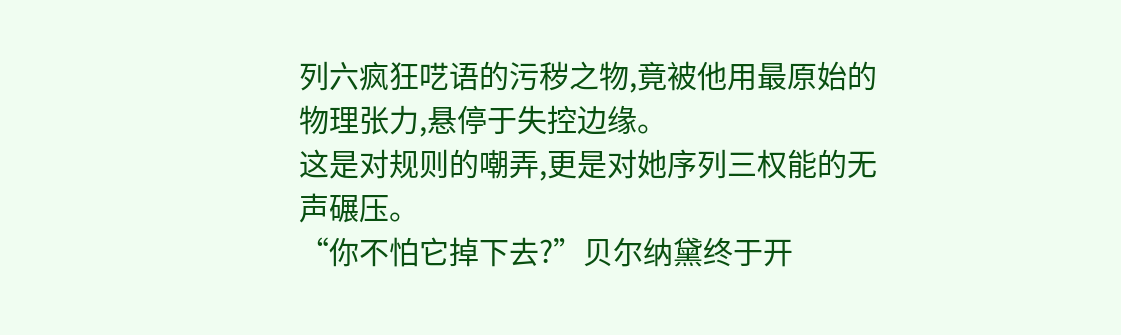列六疯狂呓语的污秽之物,竟被他用最原始的物理张力,悬停于失控边缘。
这是对规则的嘲弄,更是对她序列三权能的无声碾压。
“你不怕它掉下去?”贝尔纳黛终于开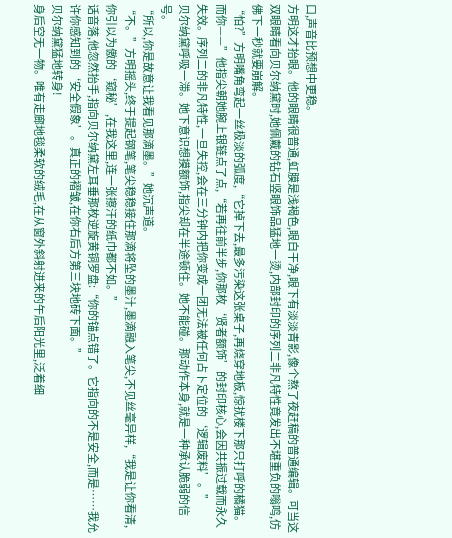口,声音比预想中更稳。
方明这才抬眼。他的眼睛很普通,虹膜是浅褐色,眼白干净,眼下有淡淡青影,像个熬了夜赶稿的普通编辑。可当这双眼睛看向贝尔纳黛时,她佩戴的钻石竖眼饰品猛地一烫,内部封印的序列二非凡特性竟发出不堪重负的嗡鸣,仿佛下一秒就要崩解。
“怕?”方明嘴角弯起一丝极淡的弧度,“它掉下去,最多污染这张桌子,再烧穿地板,惊扰楼下那只打呼的橘猫。而你——”他指尖朝她腕上银链点了点,“若再往前半步,你那枚‘贤者额饰’的封印核心,会因共振过载而永久失效。序列二的非凡特性,一旦失控,会在三分钟内把你变成一团无法被任何占卜定位的‘逻辑废料’。”
贝尔纳黛呼吸一滞。她下意识想摸额饰,指尖却在半途顿住。她不能碰。那动作本身,就是一种承认脆弱的信号。
“所以,你是故意让我看见那滴墨。”她沉声道。
“不。”方明摇头,终于提起钢笔,笔尖稳稳接住那滴将坠的墨汁,墨滴融入笔尖,不见丝毫异样,“我是让你看清,你引以为傲的‘窥秘’,在我这里,连一张擦汗的纸巾都不如。”
话音落,他忽然抬手,指向贝尔纳黛左耳垂那枚逆旋黄铜罗盘:“你的锚点错了。它指向的不是安全,而是……我允许你感知到的‘安全假象’。真正的褶皱,在你右后方第三块地砖下面。”
贝尔纳黛猛地转身!
身后空无一物。唯有走廊地毯柔软的绒毛,在从窗外斜射进来的午后阳光里,泛着细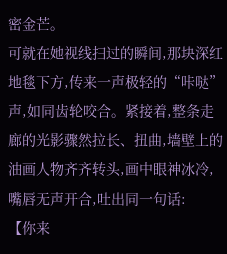密金芒。
可就在她视线扫过的瞬间,那块深红地毯下方,传来一声极轻的“咔哒”声,如同齿轮咬合。紧接着,整条走廊的光影骤然拉长、扭曲,墙壁上的油画人物齐齐转头,画中眼神冰冷,嘴唇无声开合,吐出同一句话:
【你来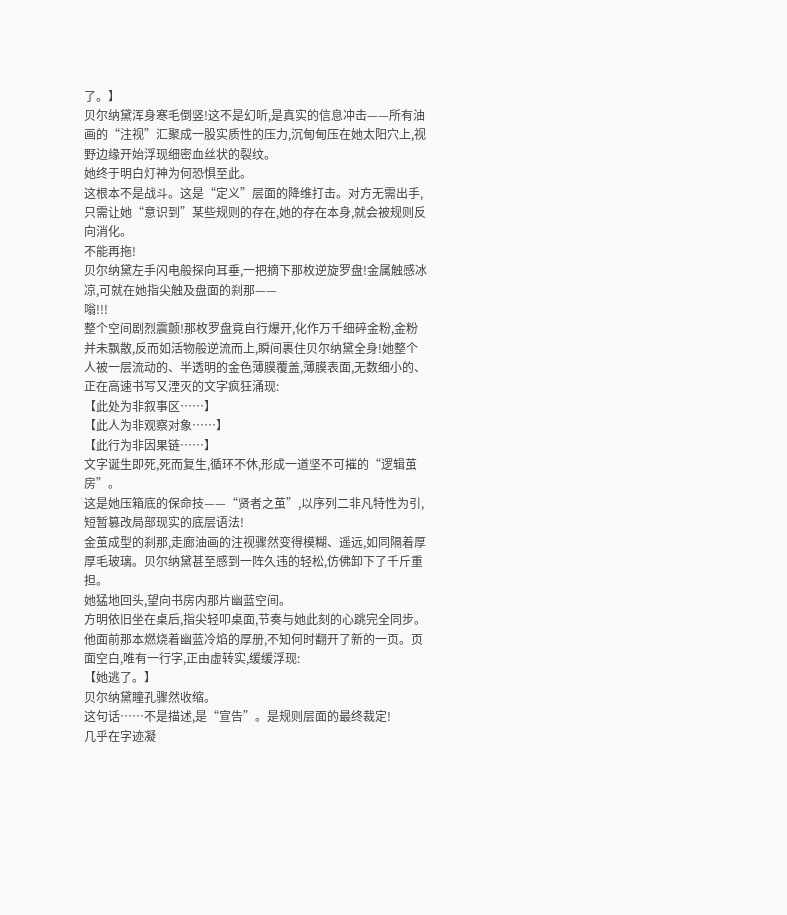了。】
贝尔纳黛浑身寒毛倒竖!这不是幻听,是真实的信息冲击——所有油画的“注视”汇聚成一股实质性的压力,沉甸甸压在她太阳穴上,视野边缘开始浮现细密血丝状的裂纹。
她终于明白灯神为何恐惧至此。
这根本不是战斗。这是“定义”层面的降维打击。对方无需出手,只需让她“意识到”某些规则的存在,她的存在本身,就会被规则反向消化。
不能再拖!
贝尔纳黛左手闪电般探向耳垂,一把摘下那枚逆旋罗盘!金属触感冰凉,可就在她指尖触及盘面的刹那——
嗡!!!
整个空间剧烈震颤!那枚罗盘竟自行爆开,化作万千细碎金粉,金粉并未飘散,反而如活物般逆流而上,瞬间裹住贝尔纳黛全身!她整个人被一层流动的、半透明的金色薄膜覆盖,薄膜表面,无数细小的、正在高速书写又湮灭的文字疯狂涌现:
【此处为非叙事区……】
【此人为非观察对象……】
【此行为非因果链……】
文字诞生即死,死而复生,循环不休,形成一道坚不可摧的“逻辑茧房”。
这是她压箱底的保命技——“贤者之茧”,以序列二非凡特性为引,短暂篡改局部现实的底层语法!
金茧成型的刹那,走廊油画的注视骤然变得模糊、遥远,如同隔着厚厚毛玻璃。贝尔纳黛甚至感到一阵久违的轻松,仿佛卸下了千斤重担。
她猛地回头,望向书房内那片幽蓝空间。
方明依旧坐在桌后,指尖轻叩桌面,节奏与她此刻的心跳完全同步。他面前那本燃烧着幽蓝冷焰的厚册,不知何时翻开了新的一页。页面空白,唯有一行字,正由虚转实,缓缓浮现:
【她逃了。】
贝尔纳黛瞳孔骤然收缩。
这句话……不是描述,是“宣告”。是规则层面的最终裁定!
几乎在字迹凝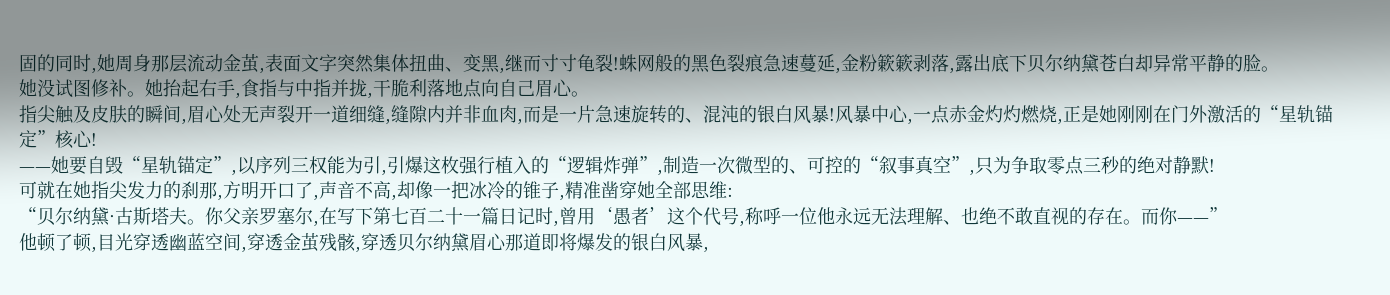固的同时,她周身那层流动金茧,表面文字突然集体扭曲、变黑,继而寸寸龟裂!蛛网般的黑色裂痕急速蔓延,金粉簌簌剥落,露出底下贝尔纳黛苍白却异常平静的脸。
她没试图修补。她抬起右手,食指与中指并拢,干脆利落地点向自己眉心。
指尖触及皮肤的瞬间,眉心处无声裂开一道细缝,缝隙内并非血肉,而是一片急速旋转的、混沌的银白风暴!风暴中心,一点赤金灼灼燃烧,正是她刚刚在门外激活的“星轨锚定”核心!
——她要自毁“星轨锚定”,以序列三权能为引,引爆这枚强行植入的“逻辑炸弹”,制造一次微型的、可控的“叙事真空”,只为争取零点三秒的绝对静默!
可就在她指尖发力的刹那,方明开口了,声音不高,却像一把冰冷的锥子,精准凿穿她全部思维:
“贝尔纳黛·古斯塔夫。你父亲罗塞尔,在写下第七百二十一篇日记时,曾用‘愚者’这个代号,称呼一位他永远无法理解、也绝不敢直视的存在。而你——”
他顿了顿,目光穿透幽蓝空间,穿透金茧残骸,穿透贝尔纳黛眉心那道即将爆发的银白风暴,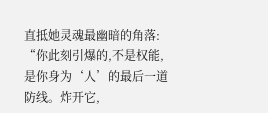直抵她灵魂最幽暗的角落:
“你此刻引爆的,不是权能,是你身为‘人’的最后一道防线。炸开它,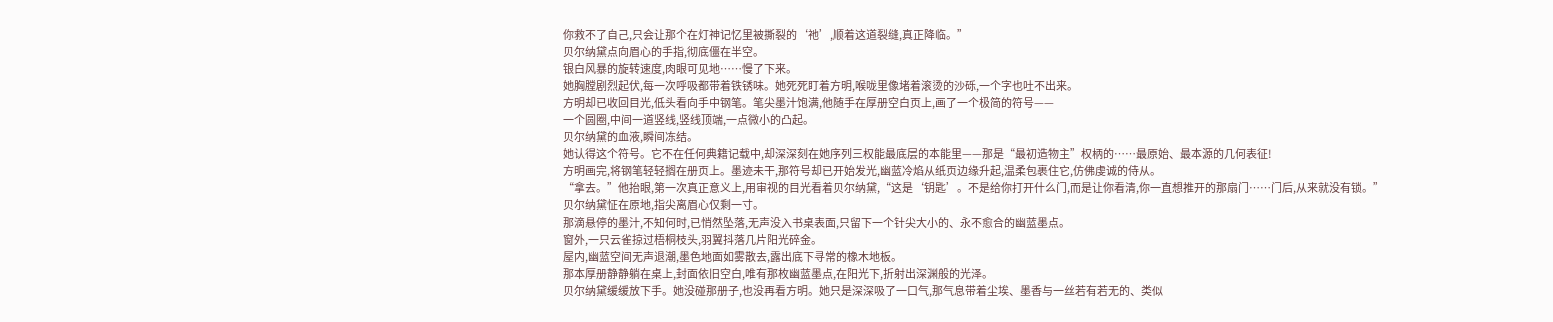你救不了自己,只会让那个在灯神记忆里被撕裂的‘祂’,顺着这道裂缝,真正降临。”
贝尔纳黛点向眉心的手指,彻底僵在半空。
银白风暴的旋转速度,肉眼可见地……慢了下来。
她胸膛剧烈起伏,每一次呼吸都带着铁锈味。她死死盯着方明,喉咙里像堵着滚烫的沙砾,一个字也吐不出来。
方明却已收回目光,低头看向手中钢笔。笔尖墨汁饱满,他随手在厚册空白页上,画了一个极简的符号——
一个圆圈,中间一道竖线,竖线顶端,一点微小的凸起。
贝尔纳黛的血液,瞬间冻结。
她认得这个符号。它不在任何典籍记载中,却深深刻在她序列三权能最底层的本能里——那是“最初造物主”权柄的……最原始、最本源的几何表征!
方明画完,将钢笔轻轻搁在册页上。墨迹未干,那符号却已开始发光,幽蓝冷焰从纸页边缘升起,温柔包裹住它,仿佛虔诚的侍从。
“拿去。”他抬眼,第一次真正意义上,用审视的目光看着贝尔纳黛,“这是‘钥匙’。不是给你打开什么门,而是让你看清,你一直想推开的那扇门……门后,从来就没有锁。”
贝尔纳黛怔在原地,指尖离眉心仅剩一寸。
那滴悬停的墨汁,不知何时,已悄然坠落,无声没入书桌表面,只留下一个针尖大小的、永不愈合的幽蓝墨点。
窗外,一只云雀掠过梧桐枝头,羽翼抖落几片阳光碎金。
屋内,幽蓝空间无声退潮,墨色地面如雾散去,露出底下寻常的橡木地板。
那本厚册静静躺在桌上,封面依旧空白,唯有那枚幽蓝墨点,在阳光下,折射出深渊般的光泽。
贝尔纳黛缓缓放下手。她没碰那册子,也没再看方明。她只是深深吸了一口气,那气息带着尘埃、墨香与一丝若有若无的、类似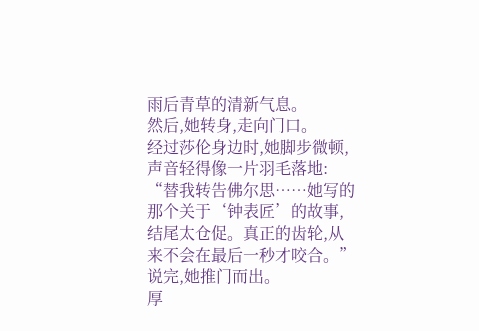雨后青草的清新气息。
然后,她转身,走向门口。
经过莎伦身边时,她脚步微顿,声音轻得像一片羽毛落地:
“替我转告佛尔思……她写的那个关于‘钟表匠’的故事,结尾太仓促。真正的齿轮,从来不会在最后一秒才咬合。”
说完,她推门而出。
厚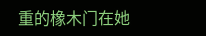重的橡木门在她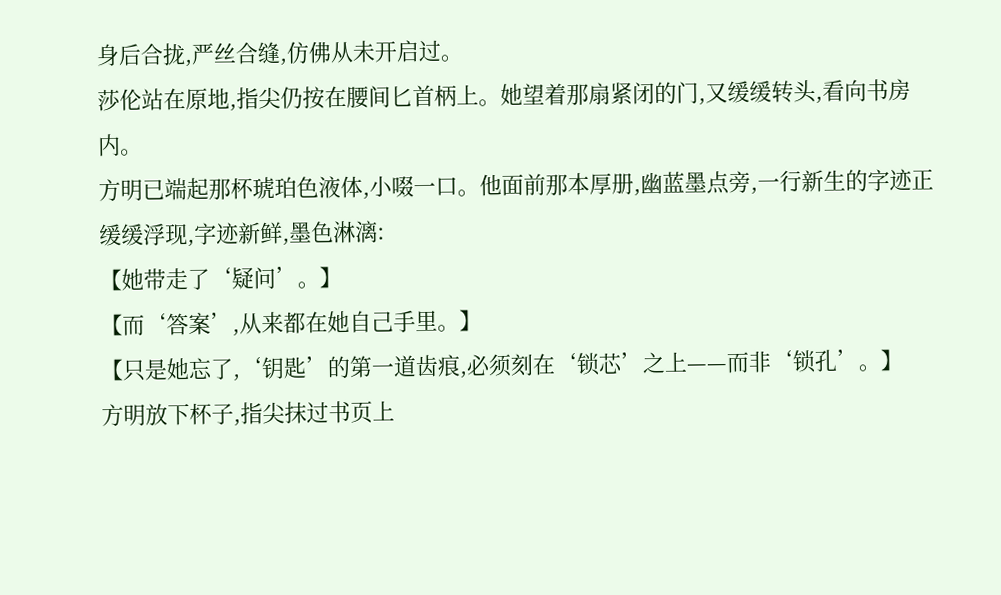身后合拢,严丝合缝,仿佛从未开启过。
莎伦站在原地,指尖仍按在腰间匕首柄上。她望着那扇紧闭的门,又缓缓转头,看向书房内。
方明已端起那杯琥珀色液体,小啜一口。他面前那本厚册,幽蓝墨点旁,一行新生的字迹正缓缓浮现,字迹新鲜,墨色淋漓:
【她带走了‘疑问’。】
【而‘答案’,从来都在她自己手里。】
【只是她忘了,‘钥匙’的第一道齿痕,必须刻在‘锁芯’之上——而非‘锁孔’。】
方明放下杯子,指尖抹过书页上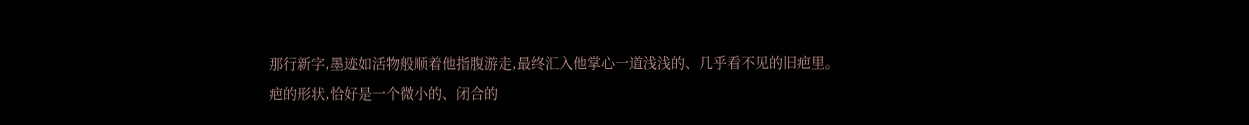那行新字,墨迹如活物般顺着他指腹游走,最终汇入他掌心一道浅浅的、几乎看不见的旧疤里。
疤的形状,恰好是一个微小的、闭合的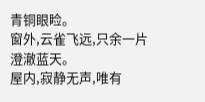青铜眼睑。
窗外,云雀飞远,只余一片澄澈蓝天。
屋内,寂静无声,唯有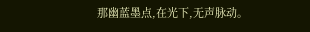那幽蓝墨点,在光下,无声脉动。